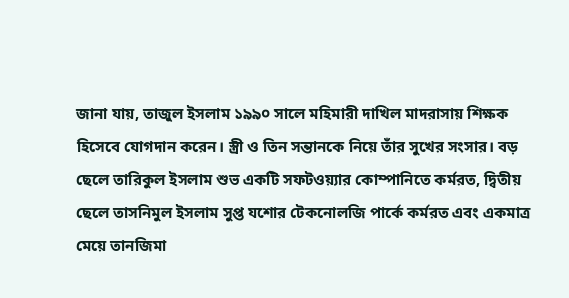জানা যায়, তাজুল ইসলাম ১৯৯০ সালে মহিমারী দাখিল মাদরাসায় শিক্ষক হিসেবে যোগদান করেন। স্ত্রী ও তিন সন্তানকে নিয়ে তাঁর সুখের সংসার। বড় ছেলে তারিকুল ইসলাম শুভ একটি সফটওয়্যার কোম্পানিতে কর্মরত, দ্বিতীয় ছেলে তাসনিমুল ইসলাম সুপ্ত যশোর টেকনোলজি পার্কে কর্মরত এবং একমাত্র মেয়ে তানজিমা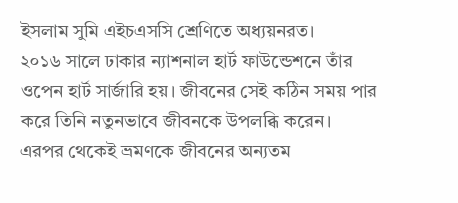ইসলাম সুমি এইচএসসি শ্রেণিতে অধ্যয়নরত।
২০১৬ সালে ঢাকার ন্যাশনাল হার্ট ফাউন্ডেশনে তাঁর ওপেন হার্ট সার্জারি হয়। জীবনের সেই কঠিন সময় পার করে তিনি নতুনভাবে জীবনকে উপলব্ধি করেন। এরপর থেকেই ভ্রমণকে জীবনের অন্যতম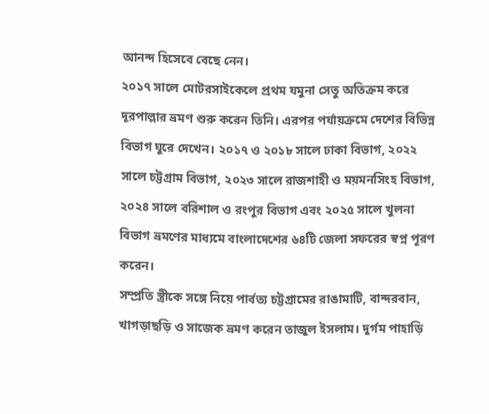আনন্দ হিসেবে বেছে নেন।
২০১৭ সালে মোটরসাইকেলে প্রথম যমুনা সেতু অতিক্রম করে দূরপাল্লার ভ্রমণ শুরু করেন তিনি। এরপর পর্যায়ক্রমে দেশের বিভিন্ন বিভাগ ঘুরে দেখেন। ২০১৭ ও ২০১৮ সালে ঢাকা বিভাগ, ২০২২ সালে চট্টগ্রাম বিভাগ, ২০২৩ সালে রাজশাহী ও ময়মনসিংহ বিভাগ, ২০২৪ সালে বরিশাল ও রংপুর বিভাগ এবং ২০২৫ সালে খুলনা বিভাগ ভ্রমণের মাধ্যমে বাংলাদেশের ৬৪টি জেলা সফরের স্বপ্ন পূরণ করেন।
সম্প্রতি স্ত্রীকে সঙ্গে নিয়ে পার্বত্য চট্টগ্রামের রাঙামাটি, বান্দরবান, খাগড়াছড়ি ও সাজেক ভ্রমণ করেন তাজুল ইসলাম। দুর্গম পাহাড়ি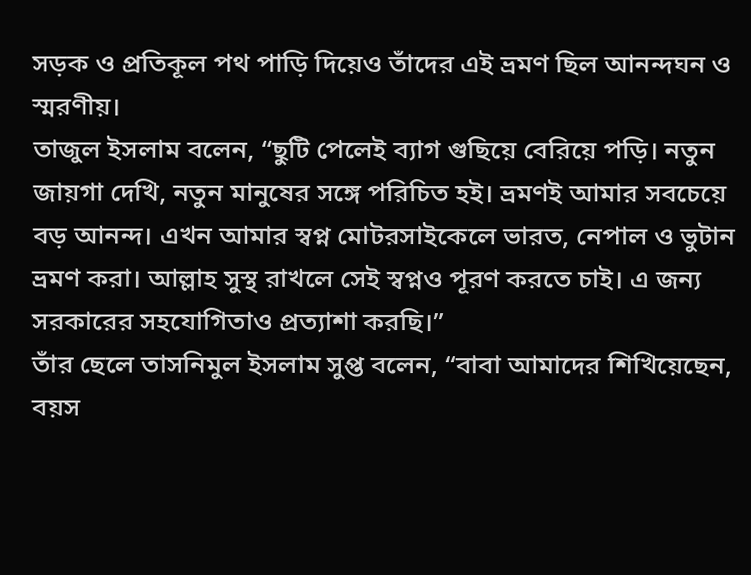সড়ক ও প্রতিকূল পথ পাড়ি দিয়েও তাঁদের এই ভ্রমণ ছিল আনন্দঘন ও স্মরণীয়।
তাজুল ইসলাম বলেন, “ছুটি পেলেই ব্যাগ গুছিয়ে বেরিয়ে পড়ি। নতুন জায়গা দেখি, নতুন মানুষের সঙ্গে পরিচিত হই। ভ্রমণই আমার সবচেয়ে বড় আনন্দ। এখন আমার স্বপ্ন মোটরসাইকেলে ভারত, নেপাল ও ভুটান ভ্রমণ করা। আল্লাহ সুস্থ রাখলে সেই স্বপ্নও পূরণ করতে চাই। এ জন্য সরকারের সহযোগিতাও প্রত্যাশা করছি।”
তাঁর ছেলে তাসনিমুল ইসলাম সুপ্ত বলেন, “বাবা আমাদের শিখিয়েছেন, বয়স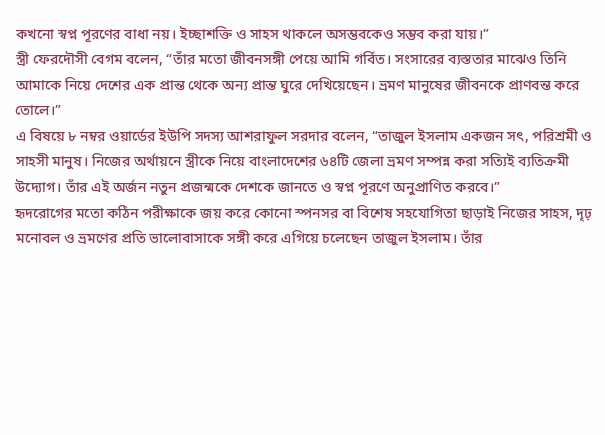কখনো স্বপ্ন পূরণের বাধা নয়। ইচ্ছাশক্তি ও সাহস থাকলে অসম্ভবকেও সম্ভব করা যায়।”
স্ত্রী ফেরদৌসী বেগম বলেন, “তাঁর মতো জীবনসঙ্গী পেয়ে আমি গর্বিত। সংসারের ব্যস্ততার মাঝেও তিনি আমাকে নিয়ে দেশের এক প্রান্ত থেকে অন্য প্রান্ত ঘুরে দেখিয়েছেন। ভ্রমণ মানুষের জীবনকে প্রাণবন্ত করে তোলে।”
এ বিষয়ে ৮ নম্বর ওয়ার্ডের ইউপি সদস্য আশরাফুল সরদার বলেন, “তাজুল ইসলাম একজন সৎ, পরিশ্রমী ও সাহসী মানুষ। নিজের অর্থায়নে স্ত্রীকে নিয়ে বাংলাদেশের ৬৪টি জেলা ভ্রমণ সম্পন্ন করা সত্যিই ব্যতিক্রমী উদ্যোগ। তাঁর এই অর্জন নতুন প্রজন্মকে দেশকে জানতে ও স্বপ্ন পূরণে অনুপ্রাণিত করবে।”
হৃদরোগের মতো কঠিন পরীক্ষাকে জয় করে কোনো স্পনসর বা বিশেষ সহযোগিতা ছাড়াই নিজের সাহস, দৃঢ় মনোবল ও ভ্রমণের প্রতি ভালোবাসাকে সঙ্গী করে এগিয়ে চলেছেন তাজুল ইসলাম। তাঁর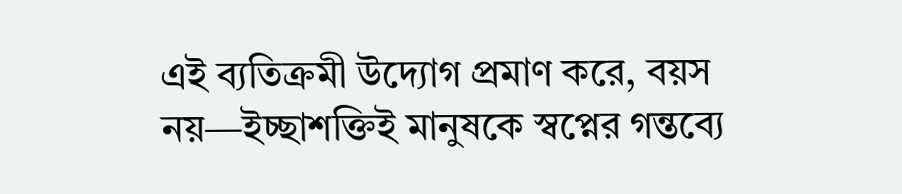এই ব্যতিক্রমী উদ্যোগ প্রমাণ করে, বয়স নয়—ইচ্ছাশক্তিই মানুষকে স্বপ্নের গন্তব্যে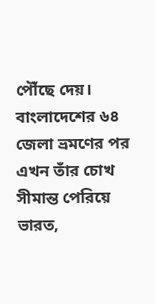পৌঁছে দেয়। বাংলাদেশের ৬৪ জেলা ভ্রমণের পর এখন তাঁর চোখ সীমান্ত পেরিয়ে ভারত,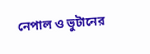নেপাল ও ভুটানের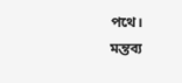পথে।
মন্তব্য